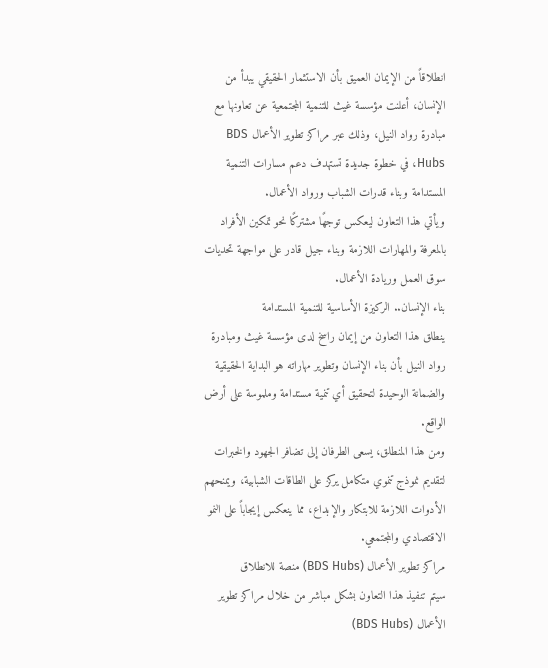انطلاقاً من الإيمان العميق بأن الاستثمار الحقيقي يبدأ من الإنسان، أعلنت مؤسسة غيث للتنمية المجتمعية عن تعاونها مع مبادرة رواد النيل، وذلك عبر مراكز تطوير الأعمال BDS Hubs، في خطوة جديدة تستهدف دعم مسارات التنمية المستدامة وبناء قدرات الشباب ورواد الأعمال.
ويأتي هذا التعاون ليعكس توجهًا مشتركًا نحو تمكين الأفراد بالمعرفة والمهارات اللازمة وبناء جيل قادر على مواجهة تحديات سوق العمل وريادة الأعمال.
بناء الإنسان.. الركيزة الأساسية للتنمية المستدامة
ينطلق هذا التعاون من إيمان راسخ لدى مؤسسة غيث ومبادرة رواد النيل بأن بناء الإنسان وتطوير مهاراته هو البداية الحقيقية والضمانة الوحيدة لتحقيق أي تنمية مستدامة وملموسة على أرض الواقع.
ومن هذا المنطلق، يسعى الطرفان إلى تضافر الجهود والخبرات لتقديم نموذج تنموي متكامل يركز على الطاقات الشبابية، ويمنحهم الأدوات اللازمة للابتكار والإبداع، مما ينعكس إيجاباً على النمو الاقتصادي والمجتمعي.
مراكز تطوير الأعمال (BDS Hubs) منصة للانطلاق
سيتم تنفيذ هذا التعاون بشكل مباشر من خلال مراكز تطوير الأعمال (BDS Hubs)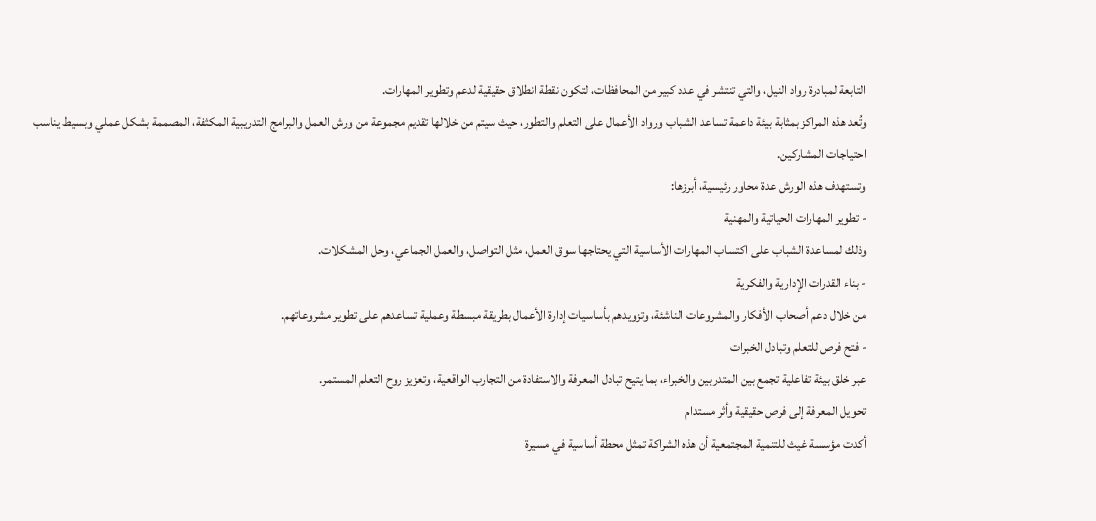التابعة لمبادرة رواد النيل، والتي تنتشر في عدد كبير من المحافظات، لتكون نقطة انطلاق حقيقية لدعم وتطوير المهارات.
وتُعد هذه المراكز بمثابة بيئة داعمة تساعد الشباب ورواد الأعمال على التعلم والتطور، حيث سيتم من خلالها تقديم مجموعة من ورش العمل والبرامج التدريبية المكثفة، المصممة بشكل عملي وبسيط يناسب احتياجات المشاركين.
وتستهدف هذه الورش عدة محاور رئيسية، أبرزها:
- تطوير المهارات الحياتية والمهنية
وذلك لمساعدة الشباب على اكتساب المهارات الأساسية التي يحتاجها سوق العمل، مثل التواصل، والعمل الجماعي، وحل المشكلات.
- بناء القدرات الإدارية والفكرية
من خلال دعم أصحاب الأفكار والمشروعات الناشئة، وتزويدهم بأساسيات إدارة الأعمال بطريقة مبسطة وعملية تساعدهم على تطوير مشروعاتهم.
- فتح فرص للتعلم وتبادل الخبرات
عبر خلق بيئة تفاعلية تجمع بين المتدربين والخبراء، بما يتيح تبادل المعرفة والاستفادة من التجارب الواقعية، وتعزيز روح التعلم المستمر.
تحويل المعرفة إلى فرص حقيقية وأثر مستدام
أكدت مؤسسة غيث للتنمية المجتمعية أن هذه الشراكة تمثل محطة أساسية في مسيرة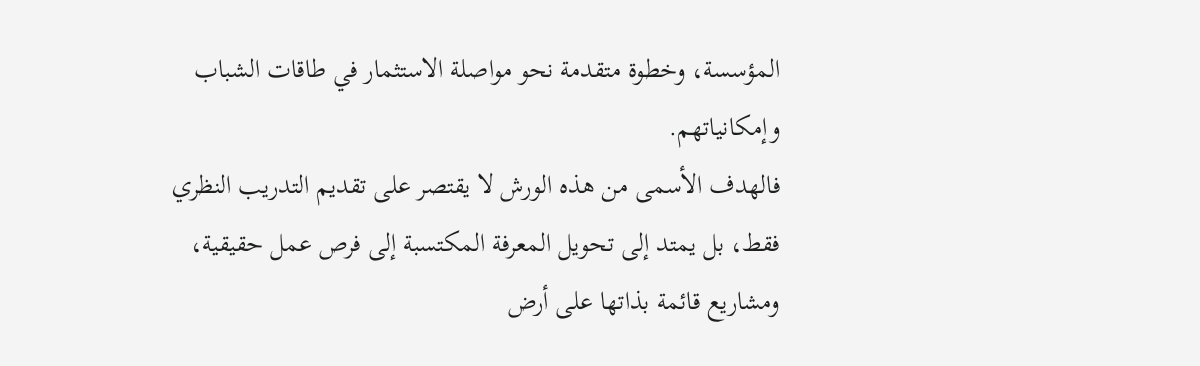المؤسسة، وخطوة متقدمة نحو مواصلة الاستثمار في طاقات الشباب وإمكانياتهم.
فالهدف الأسمى من هذه الورش لا يقتصر على تقديم التدريب النظري فقط، بل يمتد إلى تحويل المعرفة المكتسبة إلى فرص عمل حقيقية، ومشاريع قائمة بذاتها على أرض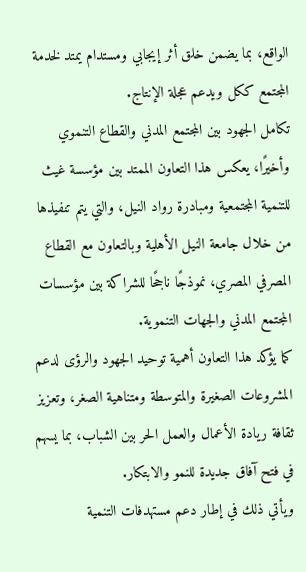الواقع، بما يضمن خلق أثر إيجابي ومستدام يمتد لخدمة المجتمع ككل ويدعم عجلة الإنتاج.
تكامل الجهود بين المجتمع المدني والقطاع التنموي
وأخيرًا، يعكس هذا التعاون الممتد بين مؤسسة غيث للتنمية المجتمعية ومبادرة رواد النيل، والتي يتم تنفيذها من خلال جامعة النيل الأهلية وبالتعاون مع القطاع المصرفي المصري، نموذجًا ناجحًا للشراكة بين مؤسسات المجتمع المدني والجهات التنموية.
كما يؤكد هذا التعاون أهمية توحيد الجهود والرؤى لدعم المشروعات الصغيرة والمتوسطة ومتناهية الصغر، وتعزيز ثقافة ريادة الأعمال والعمل الحر بين الشباب، بما يسهم في فتح آفاق جديدة للنمو والابتكار.
ويأتي ذلك في إطار دعم مستهدفات التنمية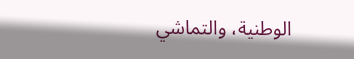الوطنية، والتماشي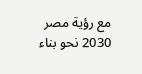مع رؤية مصر 2030 نحو بناء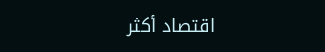اقتصاد أكثر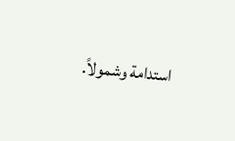استدامة وشمولاً.